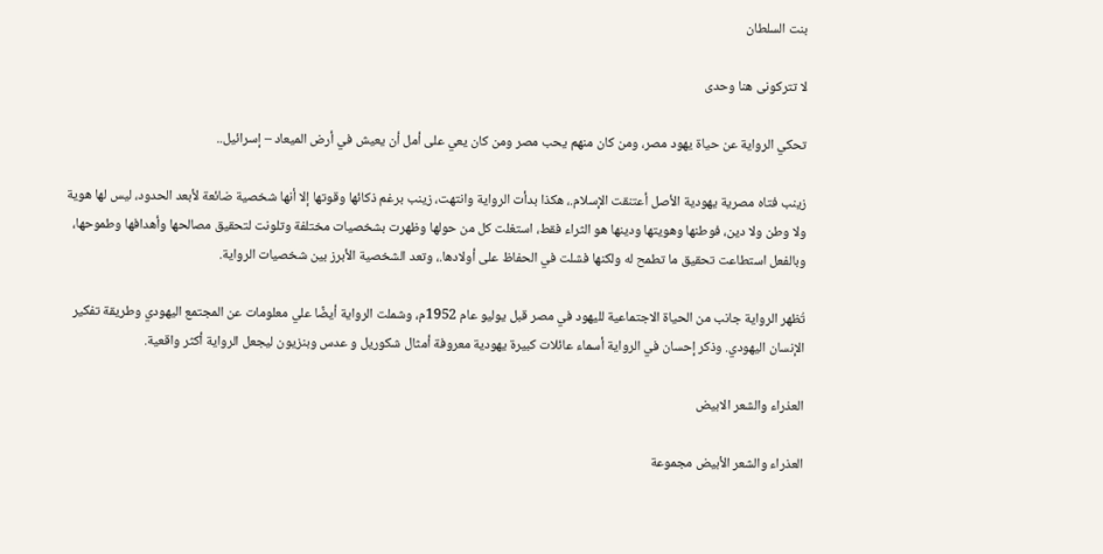بنت السلطان

لا تتركونى هنا وحدى

تحكي الرواية عن حياة يهود مصر، ومن كان منهم يحب مصر ومن كان يعي على أمل أن يعيش في أرض الميعاد – إسرائيل..

زينب فتاه مصرية يهودية الأصل أعتنقت الإسلام.، هكذا بدأت الرواية وانتهت، زينب برغم ذكائها وقوتها إلا أنها شخصية ضائعة لأبعد الحدود، ليس لها هوية ولا وطن ولا دين، فوطنها وهويتها ودينها هو الثراء فقط، استغلت كل من حولها وظهرت بشخصيات مختلفة وتلونت لتحقيق مصالحها وأهدافها وطموحها، وبالفعل استطاعت تحقيق ما تطمح له ولكنها فشلت في الحفاظ على أولادها.، وتعد الشخصية الأبرز بين شخصيات الرواية.

تُظهر الرواية جانب من الحياة الاجتماعية لليهود في مصر قبل يوليو عام 1952م، وشملت الرواية أيضًا علي معلومات عن المجتمع اليهودي وطريقة تفكير الإنسان اليهودي. وذكر إحسان في الرواية أسماء عائلات كبيرة يهودية معروفة أمثال شكوريل و عدس وبنزيون ليجعل الرواية أكثر واقعية.

العذراء والشعر الابيض

العذراء والشعر الأبيض مجموعة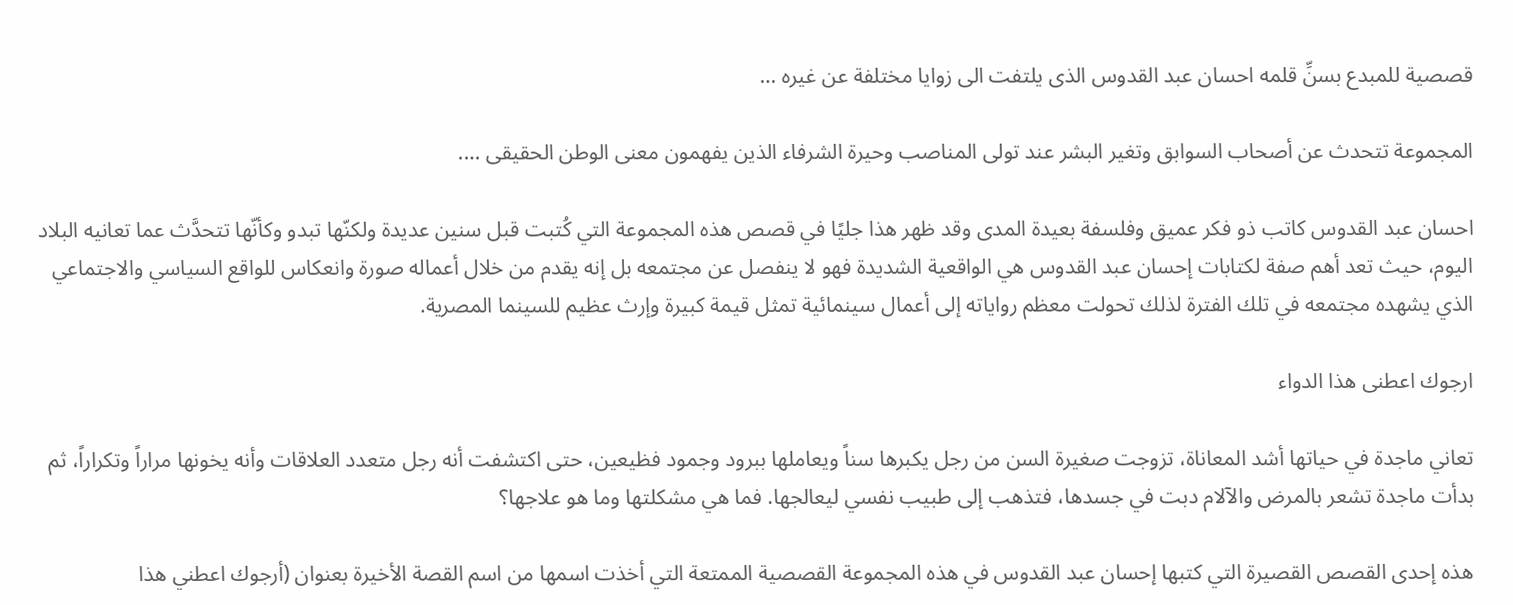قصصية للمبدع بسنِّ قلمه احسان عبد القدوس الذى يلتفت الى زوايا مختلفة عن غيره …

المجموعة تتحدث عن أصحاب السوابق وتغير البشر عند تولى المناصب وحيرة الشرفاء الذين يفهمون معنى الوطن الحقيقى ….

احسان عبد القدوس كاتب ذو فكر عميق وفلسفة بعيدة المدى وقد ظهر هذا جليًا في قصص هذه المجموعة التي كُتبت قبل سنين عديدة ولكنّها تبدو وكأنّها تتحدَّث عما تعانيه البلاد اليوم، حيث تعد أهم صفة لكتابات إحسان عبد القدوس هي الواقعية الشديدة فهو لا ينفصل عن مجتمعه بل إنه يقدم من خلال أعماله صورة وانعكاس للواقع السياسي والاجتماعي الذي يشهده مجتمعه في تلك الفترة لذلك تحولت معظم رواياته إلى أعمال سينمائية تمثل قيمة كبيرة وإرث عظيم للسينما المصرية.

ارجوك اعطنى هذا الدواء

تعاني ماجدة في حياتها أشد المعاناة، تزوجت صغيرة السن من رجل يكبرها سناً ويعاملها ببرود وجمود فظيعين، حتى اكتشفت أنه رجل متعدد العلاقات وأنه يخونها مراراً وتكراراً، ثم بدأت ماجدة تشعر بالمرض والآلام دبت في جسدها، فتذهب إلى طبيب نفسي ليعالجها. فما هي مشكلتها وما هو علاجها؟

هذه إحدى القصص القصيرة التي كتبها إحسان عبد القدوس في هذه المجموعة القصصية الممتعة التي أخذت اسمها من اسم القصة الأخيرة بعنوان (أرجوك اعطني هذا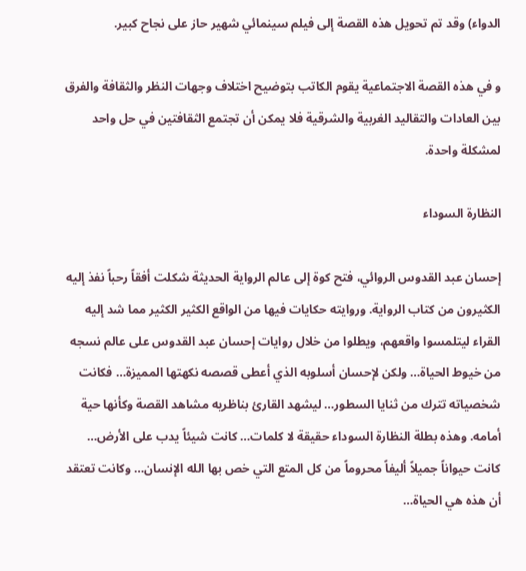الدواء) وقد تم تحويل هذه القصة إلى فيلم سينمائي شهير حاز على نجاح كبير.

و في هذه القصة الاجتماعية يقوم الكاتب بتوضيح اختلاف وجهات النظر والثقافة والفرق بين العادات والتقاليد الغربية والشرقية فلا يمكن أن تجتمع الثقافتين في حل واحد لمشكلة واحدة.

النظارة السوداء

إحسان عبد القدوس الروائي، فتح كوة إلى عالم الرواية الحديثة شكلت أفقاً رحباً نفذ إليه الكثيرون من كتاب الرواية. وروايته حكايات فيها من الواقع الكثير الكثير مما شد إليه القراء ليتلمسوا واقعهم، ويطلوا من خلال روايات إحسان عبد القدوس على عالم نسجه من خيوط الحياة… ولكن لإحسان أسلوبه الذي أعطى قصصه نكهتها المميزة… فكانت شخصياته تترك من ثنايا السطور… ليشهد القارئ بناظريه مشاهد القصة وكأنها حية أمامه. وهذه بطلة النظارة السوداء حقيقة لا كلمات… كانت شيئاً يدب على الأرض… كانت حيواناً جميلاً أليفاً محروماً من كل المتع التي خص بها الله الإنسان… وكانت تعتقد أن هذه هي الحياة…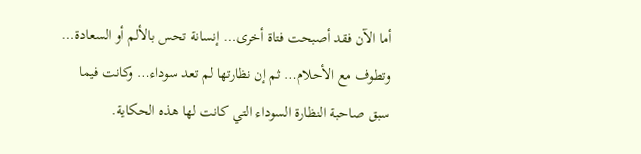أما الآن فقد أصبحت فتاة أخرى… إنسانة تحس بالألم أو السعادة… وتطوف مع الأحلام… ثم إن نظارتها لم تعد سوداء… وكانت فيما سبق صاحبة النظارة السوداء التي كانت لها هذه الحكاية.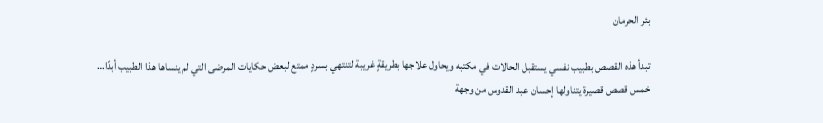بئر الحرمان

تبدأ هذه القصص بطبيب نفسي يستقبل الحالات في مكتبه ويحاول علاجها بطريقةٍ غريبة لتنتهي بسردٍ ممتع لبعض حكايات المرضى التي لم ينساها هذا الطبيب أبدًا…
خمس قصص قصيرة يتناولها إحسان عبد القدوس من وجهة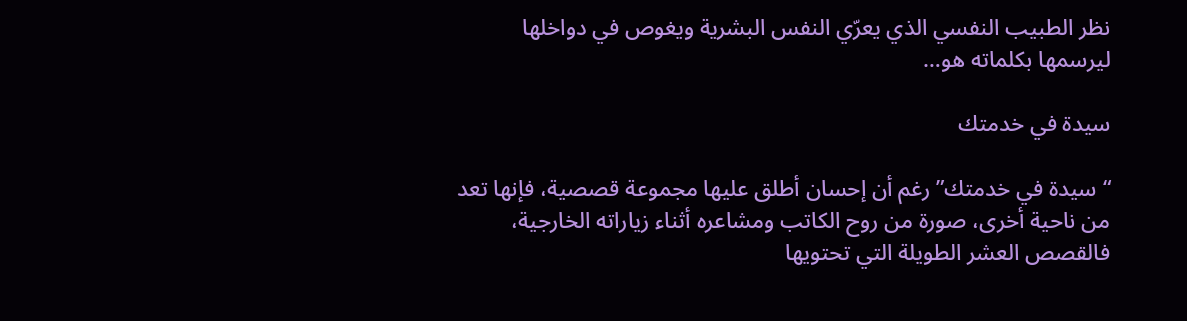نظر الطبيب النفسي الذي يعرّي النفس البشرية ويغوص في دواخلها ليرسمها بكلماته هو…

سيدة في خدمتك

“سيدة في خدمتك” رغم أن إحسان أطلق عليها مجموعة قصصية، فإنها تعد من ناحية أخرى، صورة من روح الكاتب ومشاعره أثناء زياراته الخارجية، فالقصص العشر الطويلة التي تحتويها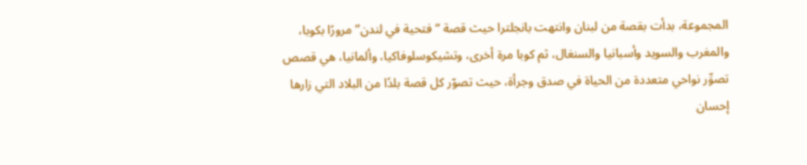المجموعة، بدأت بقصة من لبنان وانتهت بانجلترا حيث قصة “فتحية في لندن” مرورًا بكوبا، والمغرب والسويد وأسبانيا والسنغال، ثم كوبا مرة أخرى، وتشيكوسلوفاكيا، وألمانيا، هي قصص تصوِّر نواحي متعددة من الحياة في صدق وجرأة، حيث تصوّر كل قصة بلدًا من البلاد التي زارها إحسان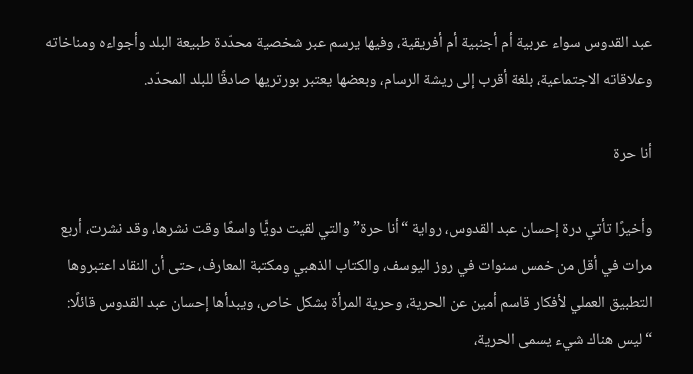عبد القدوس سواء عربية أم أجنبية أم أفريقية، وفيها يرسم عبر شخصية محدّدة طبيعة البلد وأجواءه ومناخاته وعلاقاته الاجتماعية، بلغة أقرب إلى ريشة الرسام، وبعضها يعتبر بورتريها صادقًا للبلد المحدّد.

أنا حرة

وأخيرًا تأتي درة إحسان عبد القدوس، رواية “أنا حرة” والتي لقيت دويًّا واسعًا وقت نشرها، وقد نشرت، أربع مرات في أقل من خمس سنوات في روز اليوسف، والكتاب الذهبي ومكتبة المعارف، حتى أن النقاد اعتبروها التطبيق العملي لأفكار قاسم أمين عن الحرية، وحرية المرأة بشكل خاص، ويبدأها إحسان عبد القدوس قائلًا: “ليس هناك شيء يسمى الحرية،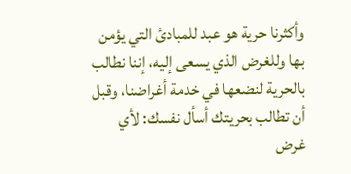وأكثرنا حرية هو عبد للمبادئ التي يؤمن بها وللغرض الذي يسعى إليه، إننا نطالب بالحرية لنضعها في خدمة أغراضنا، وقبل أن تطالب بحريتك أسأل نفسك: لأي غرض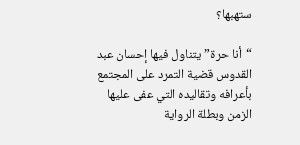ستهبها؟

“أنا حرة” يتناول فيها إحسان عبد القدوس قضية التمرد على المجتمع بأعرافه وتقاليده التي عفى عليها الزمن وبطلة الرواية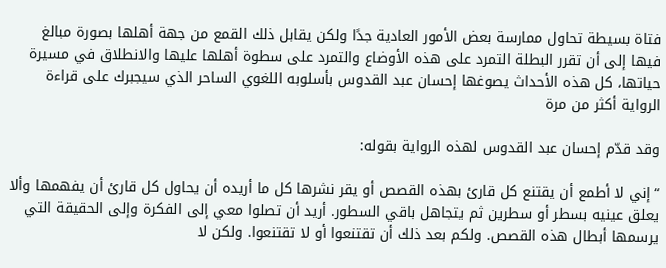فتاة بسيطة تحاول ممارسة بعض الأمور العادية جدًا ولكن يقابل ذلك القمع من جهة أهلها بصورة مبالغ فيها إلى أن تقرر البطلة التمرد على هذه الأوضاع والتمرد على سطوة أهلها عليها والانطلاق في مسيرة حياتها، كل هذه الأحداث يصوغها إحسان عبد القدوس بأسلوبه اللغوي الساحر الذي سيجبرك على قراءة الرواية أكثر من مرة

وقد قدّم إحسان عبد القدوس لهذه الرواية بقوله:

“إني لا أطمع أن يقتنع كل قارئ بهذه القصص أو يقر نشرها كل ما أريده أن يحاول كل قارئ أن يفهمها وألا يعلق عينيه بسطر أو سطرين ثم يتجاهل باقي السطور. أريد أن تصلوا معي إلى الفكرة وإلى الحقيقة التي يرسمها أبطال هذه القصص. ولكم بعد ذلك أن تقتنعوا أو لا تقتنعوا. ولكن لا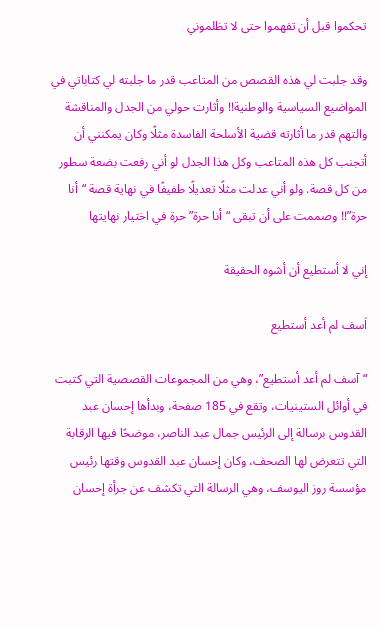تحكموا قبل أن تفهموا حتى لا تظلموني

وقد جلبت لي هذه القصص من المتاعب قدر ما جلبته لي كتاباتي في المواضيع السياسية والوطنية!! وأثارت حولي من الجدل والمناقشة والتهم قدر ما أثارته قضية الأسلحة الفاسدة مثلًا وكان يمكنني أن أتجنب كل هذه المتاعب وكل هذا الجدل لو أني رفعت بضعة سطور من كل قصة. ولو أني عدلت مثلًا تعديلًا طفيفًا في نهاية قصة “أنا حرة”!! وصممت على أن تبقى “أنا حرة” حرة في اختيار نهايتها

إني لا أستطيع أن أشوه الحقيقة

اَسف لم أعد أستطيع

“آسف لم أعد أستطيع”، وهي من المجموعات القصصية التي كتبت في أوائل الستينيات، وتقع في 185 صفحة، وبدأها إحسان عبد القدوس برسالة إلى الرئيس جمال عبد الناصر، موضحًا فيها الرقابة التي تتعرض لها الصحف، وكان إحسان عبد القدوس وقتها رئيس مؤسسة روز اليوسف، وهي الرسالة التي تكشف عن جرأة إحسان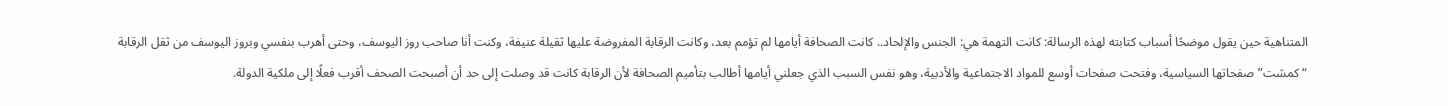المتناهية حين يقول موضحًا أسباب كتابته لهذه الرسالة: كانت التهمة هي: الجنس والإلحاد.. كانت الصحافة أيامها لم تؤمم بعد، وكانت الرقابة المفروضة عليها ثقيلة عنيفة، وكنت أنا صاحب روز اليوسف، وحتى أهرب بنفسي وبروز اليوسف من ثقل الرقابة “كمشت” صفحاتها السياسية، وفتحت صفحات أوسع للمواد الاجتماعية والأدبية، وهو نفس السبب الذي جعلني أيامها أطالب بتأميم الصحافة لأن الرقابة كانت قد وصلت إلى حد أن أصبحت الصحف أقرب فعلًا إلى ملكية الدولة.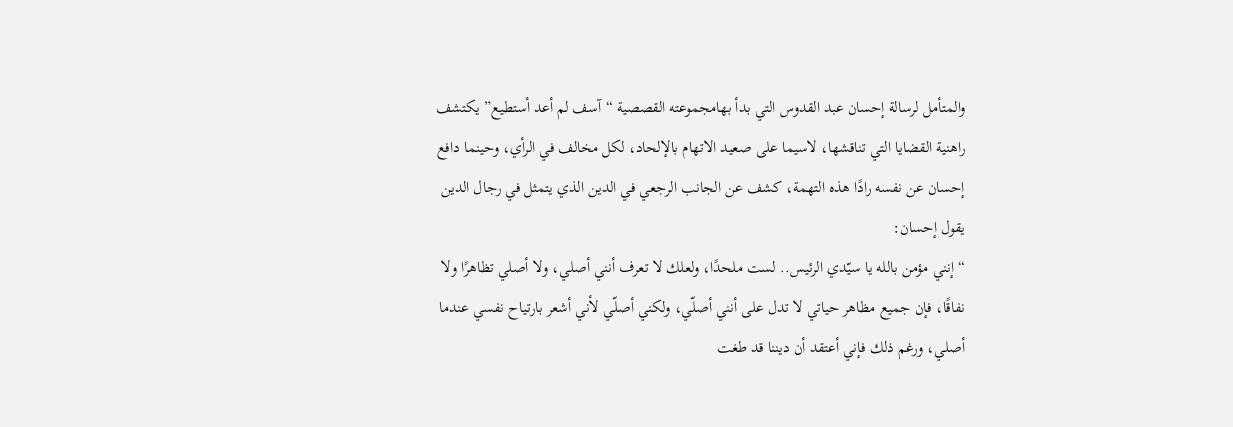والمتأمل لرسالة إحسان عبد القدوس التي بدأ بهامجموعته القصصية “آسف لم أعد أستطيع” يكتشف راهنية القضايا التي تناقشها، لاسيما على صعيد الاتهام بالإلحاد، لكل مخالف في الرأي، وحينما دافع إحسان عن نفسه رادًا هذه التهمة، كشف عن الجانب الرجعي في الدين الذي يتمثل في رجال الدين يقول إحسان:
“إنني مؤمن بالله يا سيّدي الرئيس.. لست ملحدًا، ولعلك لا تعرف أنني أصلي، ولا أصلي تظاهرًا ولا نفاقًا، فإن جميع مظاهر حياتي لا تدل على أنني أصلّي، ولكني أصلّي لأني أشعر بارتياح نفسي عندما أصلي، ورغم ذلك فإني أعتقد أن ديننا قد طغت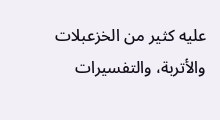عليه كثير من الخزعبلات والأتربة، والتفسيرات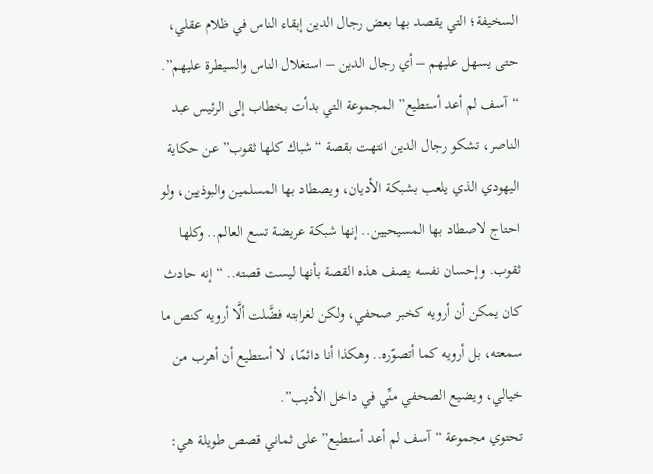السخيفة؛ التي يقصد بها بعض رجال الدين إبقاء الناس في ظلام عقلي، حتى يسهل عليهم – أي رجال الدين – استغلال الناس والسيطرة عليهم”.
“آسف لم أعد أستطيع” المجموعة التي بدأت بخطاب إلى الرئيس عبد الناصر، تشكو رجال الدين انتهت بقصة “شباك كلها ثقوب” عن حكاية اليهودي الذي يلعب بشبكة الأديان، ويصطاد بها المسلمين والبوذيين، ولو احتاج لاصطاد بها المسيحيين.. إنها شبكة عريضة تسع العالم.. وكلها ثقوب. وإحسان نفسه يصف هذه القصة بأنها ليست قصته.. “إنه حادث كان يمكن أن أرويه كخبر صحفي، ولكن لغرابته فضَّلت ألَّا أرويه كنص ما سمعته، بل أرويه كما أتصوّره.. وهكذا أنا دائمًا، لا أستطيع أن أهرب من خيالي، ويضيع الصحفي منِّي في داخل الأديب”.
تحتوي مجموعة “آسف لم أعد أستطيع” على ثماني قصص طويلة هي: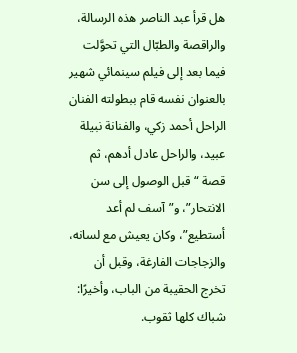هل قرأ عبد الناصر هذه الرسالة، والراقصة والطبّال التي تحوَّلت فيما بعد إلى فيلم سينمائي شهير بالعنوان نفسه قام ببطولته الفنان الراحل أحمد زكي، والفنانة نبيلة عبيد، والراحل عادل أدهم، ثم قصة “قبل الوصول إلى سن الانتحار”، و”آسف لم أعد أستطيع”، وكان يعيش مع لسانه، والزجاجات الفارغة، وقبل أن تخرج الحقيبة من الباب، وأخيرًا: شباك كلها ثقوب.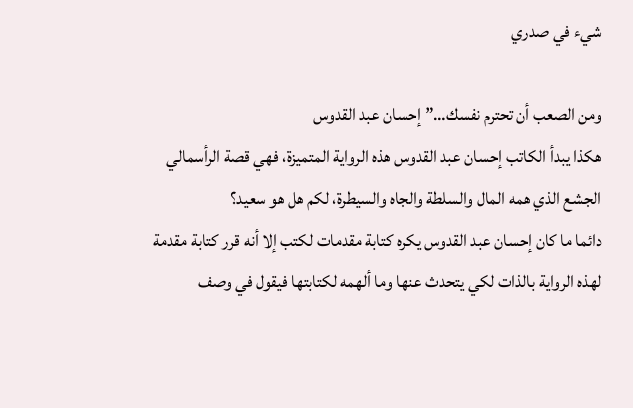شيء في صدري

ومن الصعب أن تحترم نفسك…” إحسان عبد القدوس
هكذا يبدأ الكاتب إحسان عبد القدوس هذه الرواية المتميزة، فهي قصة الرأسمالي الجشع الذي همه المال والسلطة والجاه والسيطرة، لكم هل هو سعيد؟
دائما ما كان إحسان عبد القدوس يكره كتابة مقدمات لكتب إلا أنه قرر كتابة مقدمة لهذه الرواية بالذات لكي يتحدث عنها وما ألهمه لكتابتها فيقول في وصف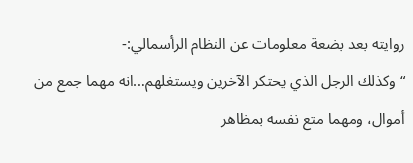روايته بعد بضعة معلومات عن النظام الرأسمالي:-
“وكذلك الرجل الذي يحتكر الآخرين ويستغلهم…انه مهما جمع من أموال، ومهما متع نفسه بمظاهر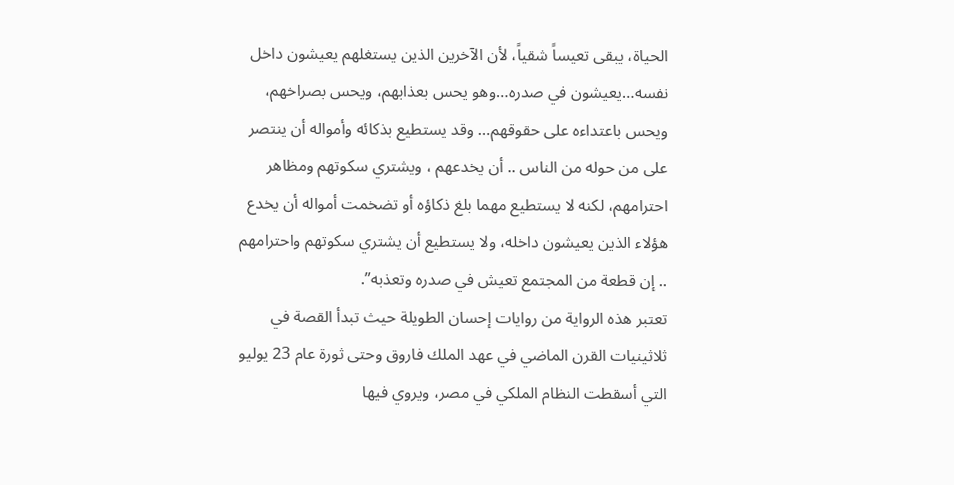الحياة، يبقى تعيساً شقياً، لأن الآخرين الذين يستغلهم يعيشون داخل نفسه…يعيشون في صدره…وهو يحس بعذابهم، ويحس بصراخهم، ويحس باعتداءه على حقوقهم… وقد يستطيع بذكائه وأمواله أن ينتصر على من حوله من الناس .. أن يخدعهم ، ويشتري سكوتهم ومظاهر احترامهم، لكنه لا يستطيع مهما بلغ ذكاؤه أو تضخمت أمواله أن يخدع هؤلاء الذين يعيشون داخله، ولا يستطيع أن يشتري سكوتهم واحترامهم .. إن قطعة من المجتمع تعيش في صدره وتعذبه”.
تعتبر هذه الرواية من روايات إحسان الطويلة حيث تبدأ القصة في ثلاثينيات القرن الماضي في عهد الملك فاروق وحتى ثورة عام 23 يوليو التي أسقطت النظام الملكي في مصر، ويروي فيها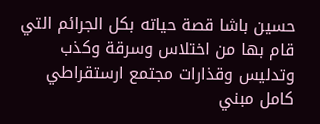حسين باشا قصة حياته بكل الجرائم التي قام بها من اختلاس وسرقة وكذب وتدليس وقذارات مجتمع ارستقراطي كامل مبني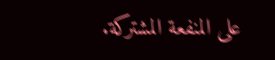على المنفعة المشتركة.